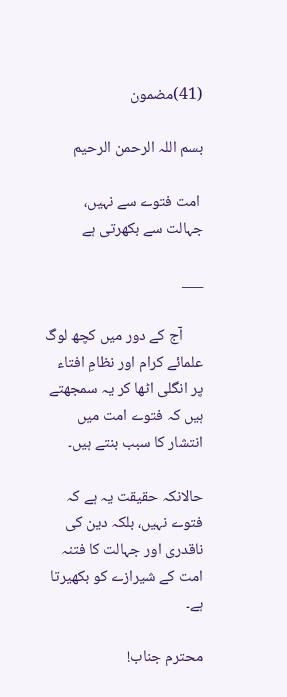(41)مضمون

بسم اللہ الرحمن الرحیم

 امت فتوے سے نہیں، جہالت سے بکھرتی ہے

___

      آج کے دور میں کچھ لوگ علمائے کرام اور نظامِ افتاء پر انگلی اٹھا کر یہ سمجھتے ہیں کہ فتوے امت میں انتشار کا سبب بنتے ہیں۔

حالانکہ حقیقت یہ ہے کہ فتوے نہیں، بلکہ دین کی ناقدری اور جہالت کا فتنہ امت کے شیرازے کو بکھیرتا ہے۔

محترم جناب!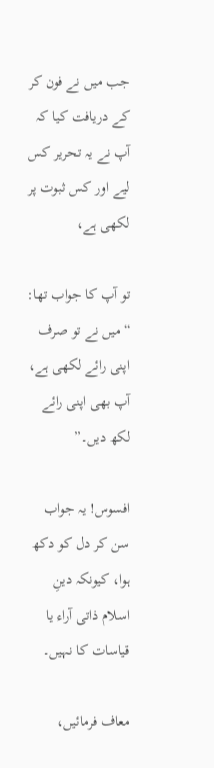جب میں نے فون کر کے دریافت کیا کہ آپ نے یہ تحریر کس لیے اور کس ثبوت پر لکھی ہے،

تو آپ کا جواب تھا: “میں نے تو صرف اپنی رائے لکھی ہے، آپ بھی اپنی رائے لکھ دیں۔”

افسوس! یہ جواب سن کر دل کو دکھ ہوا، کیونکہ دینِ اسلام ذاتی آراء یا قیاسات کا نہیں۔

معاف فرمائیں،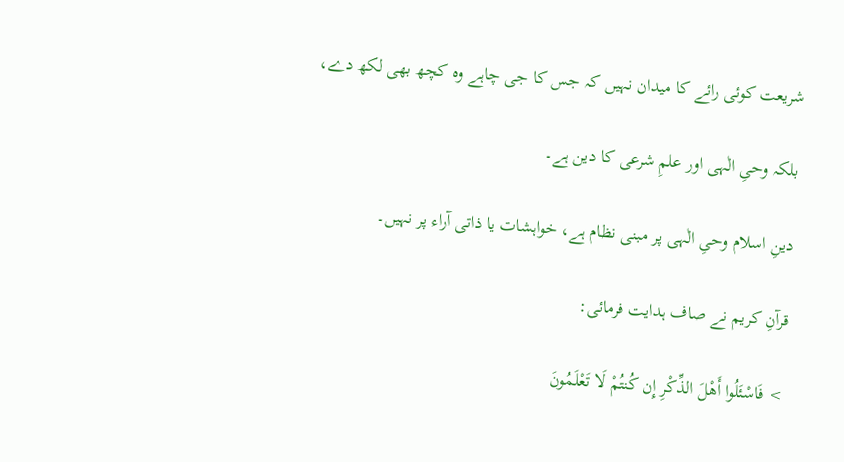شریعت کوئی رائے کا میدان نہیں کہ جس کا جی چاہے وہ کچھ بھی لکھ دے،

بلکہ وحیِ الٰہی اور علمِ شرعی کا دین ہے۔

دینِ اسلام وحیِ الٰہی پر مبنی نظام ہے، خواہشات یا ذاتی آراء پر نہیں۔

قرآنِ کریم نے صاف ہدایت فرمائی:

> فَاسْئَلُوا أَهْلَ الذِّكْرِ إِن كُنتُمْ لَا تَعْلَمُونَ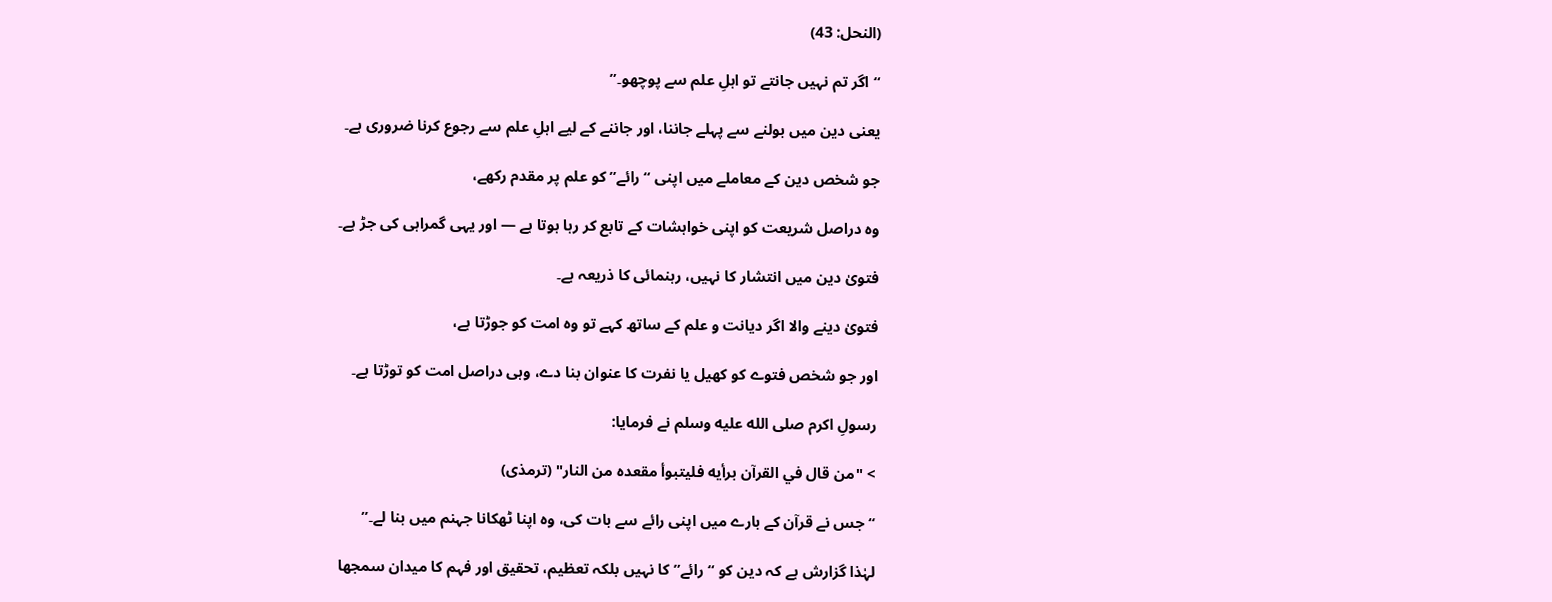(النحل: 43)

“اگر تم نہیں جانتے تو اہلِ علم سے پوچھو۔”

یعنی دین میں بولنے سے پہلے جاننا، اور جاننے کے لیے اہلِ علم سے رجوع کرنا ضروری ہے۔

جو شخص دین کے معاملے میں اپنی “رائے” کو علم پر مقدم رکھے،

وہ دراصل شریعت کو اپنی خواہشات کے تابع کر رہا ہوتا ہے — اور یہی گمراہی کی جڑ ہے۔

فتویٰ دین میں انتشار کا نہیں، رہنمائی کا ذریعہ ہے۔

فتویٰ دینے والا اگر دیانت و علم کے ساتھ کہے تو وہ امت کو جوڑتا ہے،

اور جو شخص فتوے کو کھیل یا نفرت کا عنوان بنا دے، وہی دراصل امت کو توڑتا ہے۔

رسولِ اکرم صلى الله عليه وسلم نے فرمایا:

> "من قال في القرآن برأيه فليتبوأ مقعده من النار" (ترمذی)

“جس نے قرآن کے بارے میں اپنی رائے سے بات کی، وہ اپنا ٹھکانا جہنم میں بنا لے۔”

لہٰذا گزارش ہے کہ دین کو “رائے” کا نہیں بلکہ تعظیم، تحقیق اور فہم کا میدان سمجھا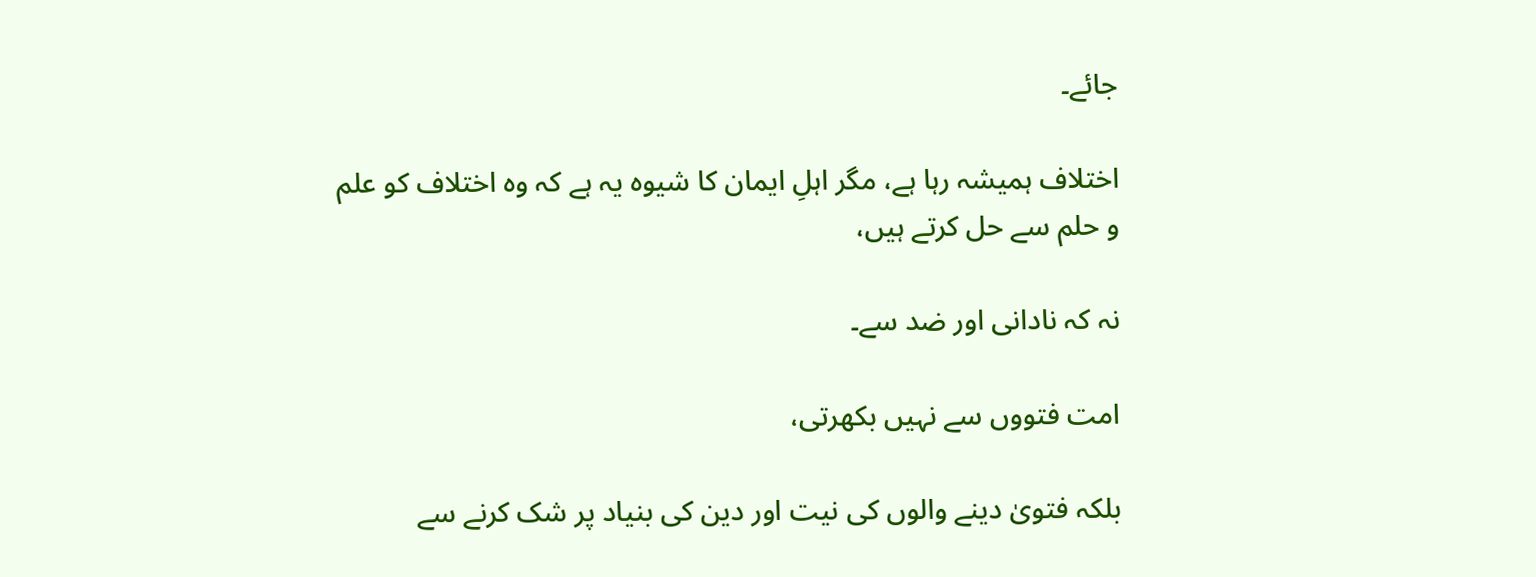جائے۔

اختلاف ہمیشہ رہا ہے، مگر اہلِ ایمان کا شیوہ یہ ہے کہ وہ اختلاف کو علم و حلم سے حل کرتے ہیں،

نہ کہ نادانی اور ضد سے۔

امت فتووں سے نہیں بکھرتی،

بلکہ فتویٰ دینے والوں کی نیت اور دین کی بنیاد پر شک کرنے سے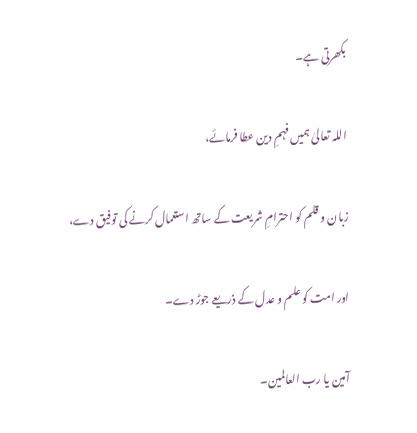بکھرتی ہے۔

اللہ تعالیٰ ہمیں فہمِ دین عطا فرمائے،

زبان و قلم کو احترامِ شریعت کے ساتھ استعمال کرنے کی توفیق دے،

اور امت کو علم و عدل کے ذریعے جوڑ دے۔

آمین یا رب العالمین۔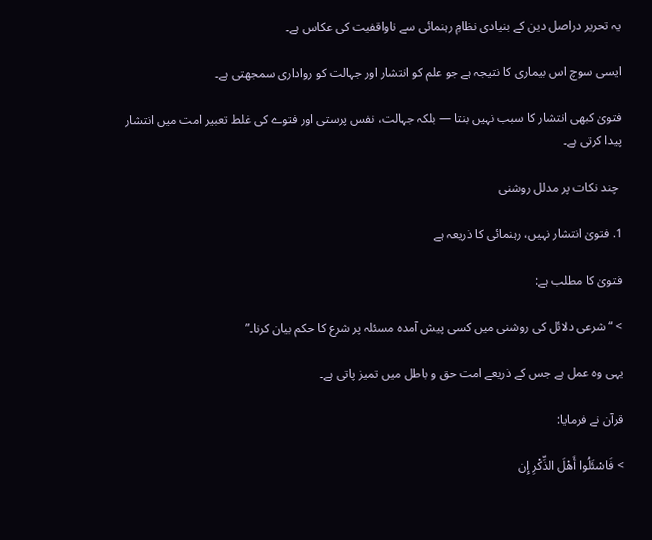یہ تحریر دراصل دین کے بنیادی نظامِ رہنمائی سے ناواقفیت کی عکاس ہے۔

ایسی سوچ اس بیماری کا نتیجہ ہے جو علم کو انتشار اور جہالت کو رواداری سمجھتی ہے۔

فتویٰ کبھی انتشار کا سبب نہیں بنتا — بلکہ جہالت، نفس پرستی اور فتوے کی غلط تعبیر امت میں انتشار پیدا کرتی ہے۔

 چند نکات پر مدلل روشنی

1. فتویٰ انتشار نہیں، رہنمائی کا ذریعہ ہے

فتویٰ کا مطلب ہے:

> “شرعی دلائل کی روشنی میں کسی پیش آمدہ مسئلہ پر شرع کا حکم بیان کرنا۔”

یہی وہ عمل ہے جس کے ذریعے امت حق و باطل میں تمیز پاتی ہے۔

قرآن نے فرمایا:

> فَاسْئَلُوا أَهْلَ الذِّكْرِ إِن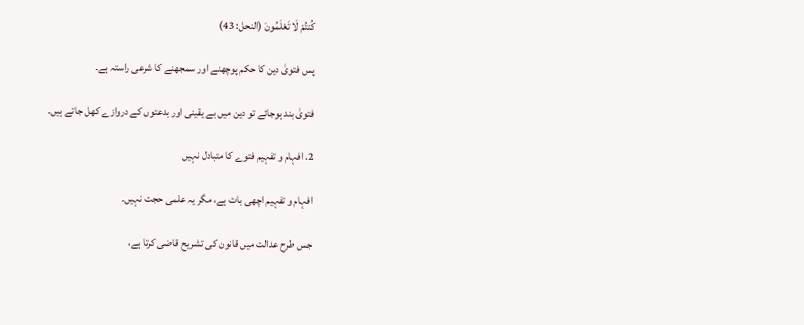كُنتُمْ لَا تَعْلَمُونَ (النحل: 43)

پس فتویٰ دین کا حکم پوچھنے اور سمجھنے کا شرعی راستہ ہے۔

فتویٰ بند ہوجائے تو دین میں بے یقینی اور بدعتوں کے دروازے کھل جاتے ہیں۔

2. افہام و تفہیم فتوے کا متبادل نہیں

افہام و تفہیم اچھی بات ہے، مگر یہ علمی حجت نہیں۔

جس طرح عدالت میں قانون کی تشریح قاضی کرتا ہے،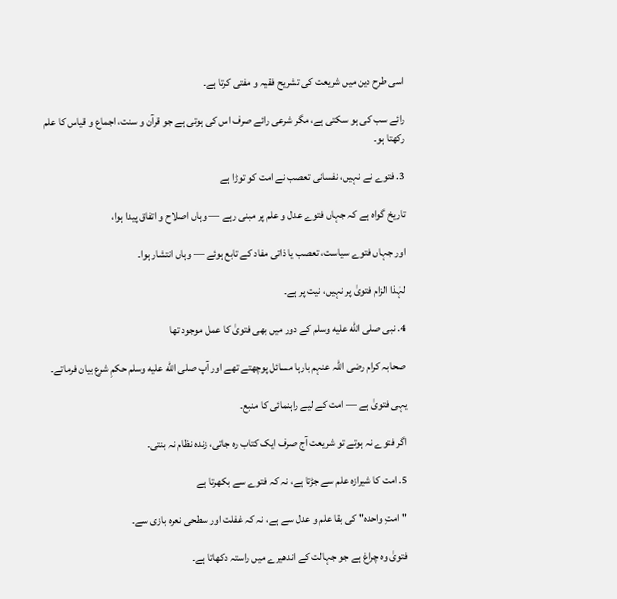اسی طرح دین میں شریعت کی تشریح فقیہ و مفتی کرتا ہے۔

رائے سب کی ہو سکتی ہے، مگر شرعی رائے صرف اس کی ہوتی ہے جو قرآن و سنت، اجماع و قیاس کا علم رکھتا ہو۔

3. فتوے نے نہیں، نفسانی تعصب نے امت کو توڑا ہے

تاریخ گواہ ہے کہ جہاں فتوے عدل و علم پر مبنی رہے — وہاں اصلاح و اتفاق پیدا ہوا،

اور جہاں فتوے سیاست، تعصب یا ذاتی مفاد کے تابع ہوئے — وہاں انتشار ہوا۔

لہٰذا الزام فتویٰ پر نہیں، نیت پر ہے۔

4. نبی صلى الله عليه وسلم کے دور میں بھی فتویٰ کا عمل موجود تھا

صحابہ کرام رضی اللہ عنہم بارہا مسائل پوچھتے تھے اور آپ صلى الله عليه وسلم حکمِ شرع بیان فرماتے۔

یہی فتویٰ ہے — امت کے لیے راہنمائی کا منبع۔

اگر فتوے نہ ہوتے تو شریعت آج صرف ایک کتاب رہ جاتی، زندہ نظام نہ بنتی۔

5. امت کا شیرازہ علم سے جڑتا ہے، نہ کہ فتوے سے بکھرتا ہے

"امتِ واحدہ" کی بقا علم و عدل سے ہے، نہ کہ غفلت اور سطحی نعرہ بازی سے۔

فتویٰ وہ چراغ ہے جو جہالت کے اندھیرے میں راستہ دکھاتا ہے۔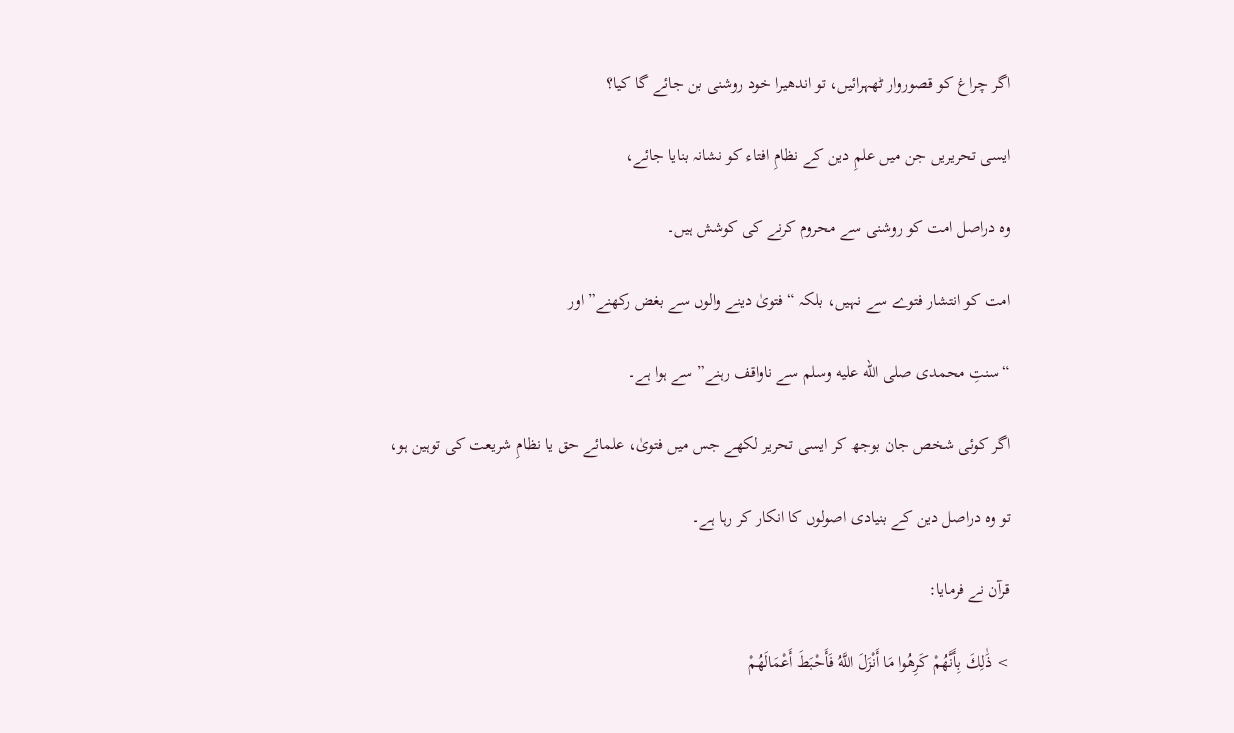اگر چراغ کو قصوروار ٹھہرائیں، تو اندھیرا خود روشنی بن جائے گا کیا؟

ایسی تحریریں جن میں علمِ دین کے نظامِ افتاء کو نشانہ بنایا جائے،

وہ دراصل امت کو روشنی سے محروم کرنے کی کوشش ہیں۔

امت کو انتشار فتوے سے نہیں، بلکہ “فتویٰ دینے والوں سے بغض رکھنے” اور

“سنتِ محمدی صلى الله عليه وسلم سے ناواقف رہنے” سے ہوا ہے۔

اگر کوئی شخص جان بوجھ کر ایسی تحریر لکھے جس میں فتویٰ، علمائے حق یا نظامِ شریعت کی توہین ہو،

تو وہ دراصل دین کے بنیادی اصولوں کا انکار کر رہا ہے۔

قرآن نے فرمایا:

> ذَٰلِكَ بِأَنَّهُمْ كَرِهُوا مَا أَنْزَلَ اللَّهُ فَأَحْبَطَ أَعْمَالَهُمْ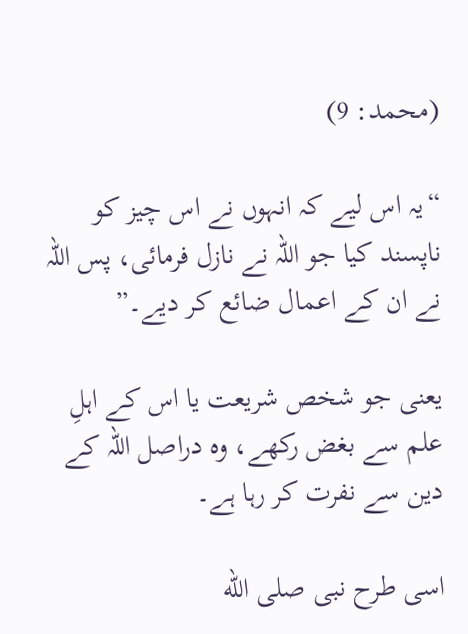(محمد: 9)

“یہ اس لیے کہ انہوں نے اس چیز کو ناپسند کیا جو اللہ نے نازل فرمائی، پس اللہ نے ان کے اعمال ضائع کر دیے۔”

یعنی جو شخص شریعت یا اس کے اہلِ علم سے بغض رکھے، وہ دراصل اللہ کے دین سے نفرت کر رہا ہے۔

اسی طرح نبی صلى الله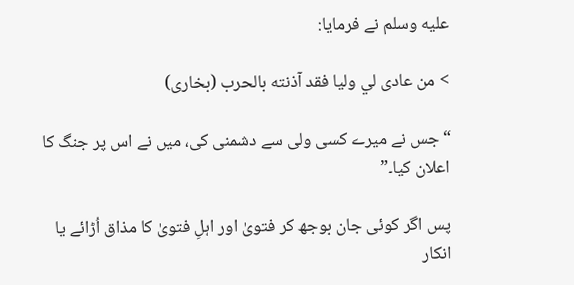عليه وسلم نے فرمایا:

> من عادى لي وليا فقد آذنته بالحرب (بخاری)

“جس نے میرے کسی ولی سے دشمنی کی، میں نے اس پر جنگ کا اعلان کیا۔”

پس اگر کوئی جان بوجھ کر فتویٰ اور اہلِ فتویٰ کا مذاق اُڑائے یا انکار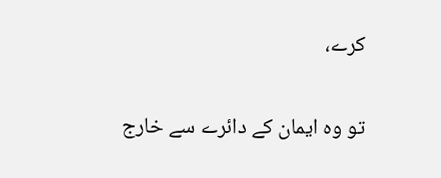کرے،

تو وہ ایمان کے دائرے سے خارج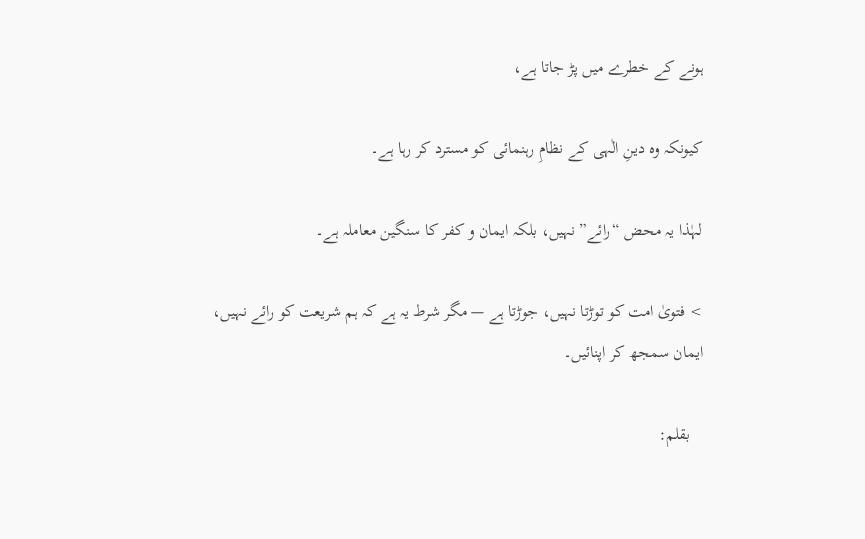ہونے کے خطرے میں پڑ جاتا ہے،

کیونکہ وہ دینِ الٰہی کے نظامِ رہنمائی کو مسترد کر رہا ہے۔

لہٰذا یہ محض “رائے” نہیں، بلکہ ایمان و کفر کا سنگین معاملہ ہے۔

> فتویٰ امت کو توڑتا نہیں، جوڑتا ہے — مگر شرط یہ ہے کہ ہم شریعت کو رائے نہیں، ایمان سمجھ کر اپنائیں۔

   بقلم: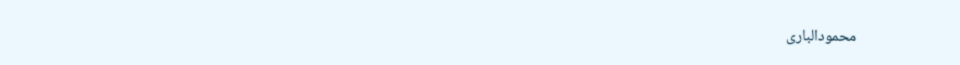محمودالباری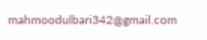mahmoodulbari342@gmail.com